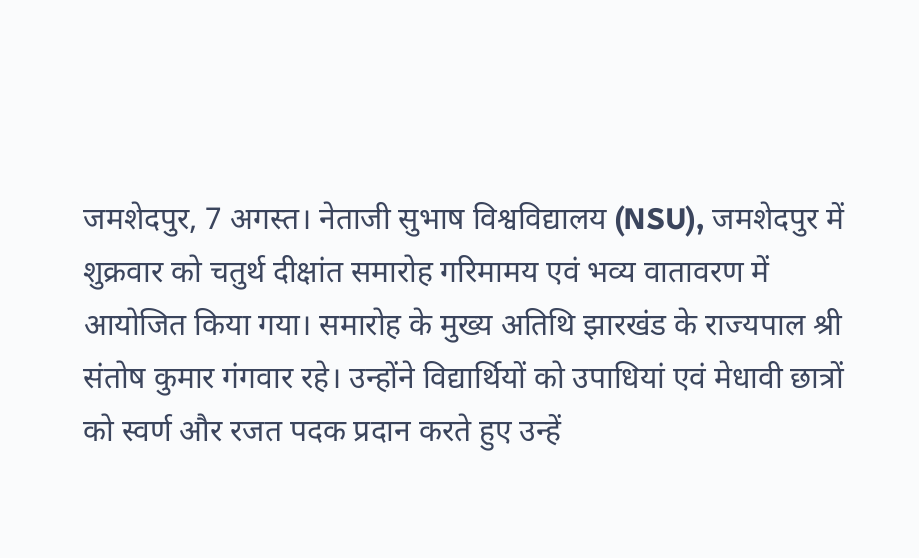जमशेदपुर, 7 अगस्त। नेताजी सुभाष विश्वविद्यालय (NSU), जमशेदपुर में शुक्रवार को चतुर्थ दीक्षांत समारोह गरिमामय एवं भव्य वातावरण में आयोजित किया गया। समारोह के मुख्य अतिथि झारखंड के राज्यपाल श्री संतोष कुमार गंगवार रहे। उन्होंने विद्यार्थियों को उपाधियां एवं मेधावी छात्रों को स्वर्ण और रजत पदक प्रदान करते हुए उन्हें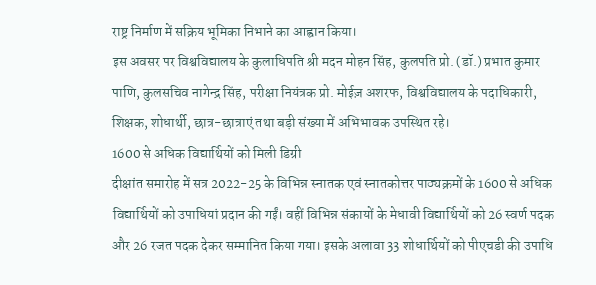राष्ट्र निर्माण में सक्रिय भूमिका निभाने का आह्वान किया।
इस अवसर पर विश्वविद्यालय के कुलाधिपति श्री मदन मोहन सिंह, कुलपति प्रो. (डॉ.) प्रभात कुमार पाणि, कुलसचिव नागेन्द्र सिंह, परीक्षा नियंत्रक प्रो. मोईज़ अशरफ, विश्वविद्यालय के पदाधिकारी, शिक्षक, शोधार्थी, छात्र-छात्राएं तथा बड़ी संख्या में अभिभावक उपस्थित रहे।
1600 से अधिक विद्यार्थियों को मिली डिग्री
दीक्षांत समारोह में सत्र 2022-25 के विभिन्न स्नातक एवं स्नातकोत्तर पाठ्यक्रमों के 1600 से अधिक विद्यार्थियों को उपाधियां प्रदान की गईं। वहीं विभिन्न संकायों के मेधावी विद्यार्थियों को 26 स्वर्ण पदक और 26 रजत पदक देकर सम्मानित किया गया। इसके अलावा 33 शोधार्थियों को पीएचडी की उपाधि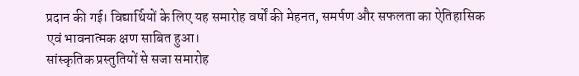प्रदान की गई। विद्यार्थियों के लिए यह समारोह वर्षों की मेहनत, समर्पण और सफलता का ऐतिहासिक एवं भावनात्मक क्षण साबित हुआ।
सांस्कृतिक प्रस्तुतियों से सजा समारोह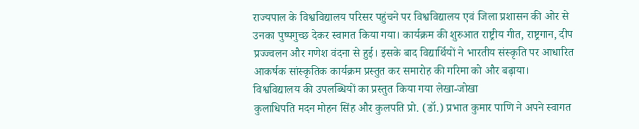राज्यपाल के विश्वविद्यालय परिसर पहुंचने पर विश्वविद्यालय एवं जिला प्रशासन की ओर से उनका पुष्पगुच्छ देकर स्वागत किया गया। कार्यक्रम की शुरुआत राष्ट्रीय गीत, राष्ट्रगान, दीप प्रज्ज्वलन और गणेश वंदना से हुई। इसके बाद विद्यार्थियों ने भारतीय संस्कृति पर आधारित आकर्षक सांस्कृतिक कार्यक्रम प्रस्तुत कर समारोह की गरिमा को और बढ़ाया।
विश्वविद्यालय की उपलब्धियों का प्रस्तुत किया गया लेखा-जोखा
कुलाधिपति मदन मोहन सिंह और कुलपति प्रो. (डॉ.) प्रभात कुमार पाणि ने अपने स्वागत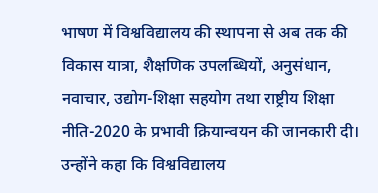भाषण में विश्वविद्यालय की स्थापना से अब तक की विकास यात्रा, शैक्षणिक उपलब्धियों, अनुसंधान, नवाचार, उद्योग-शिक्षा सहयोग तथा राष्ट्रीय शिक्षा नीति-2020 के प्रभावी क्रियान्वयन की जानकारी दी।
उन्होंने कहा कि विश्वविद्यालय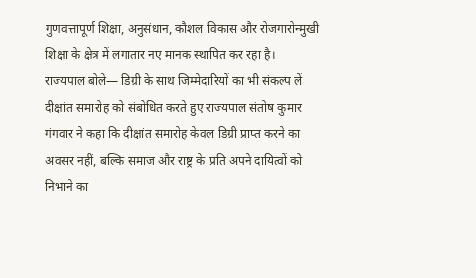गुणवत्तापूर्ण शिक्षा, अनुसंधान, कौशल विकास और रोजगारोन्मुखी शिक्षा के क्षेत्र में लगातार नए मानक स्थापित कर रहा है।
राज्यपाल बोले— डिग्री के साथ जिम्मेदारियों का भी संकल्प लें
दीक्षांत समारोह को संबोधित करते हुए राज्यपाल संतोष कुमार गंगवार ने कहा कि दीक्षांत समारोह केवल डिग्री प्राप्त करने का अवसर नहीं, बल्कि समाज और राष्ट्र के प्रति अपने दायित्वों को निभाने का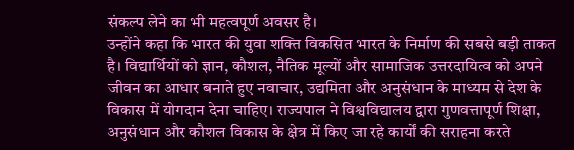संकल्प लेने का भी महत्वपूर्ण अवसर है।
उन्होंने कहा कि भारत की युवा शक्ति विकसित भारत के निर्माण की सबसे बड़ी ताकत है। विद्यार्थियों को ज्ञान, कौशल, नैतिक मूल्यों और सामाजिक उत्तरदायित्व को अपने जीवन का आधार बनाते हुए नवाचार, उद्यमिता और अनुसंधान के माध्यम से देश के विकास में योगदान देना चाहिए। राज्यपाल ने विश्वविद्यालय द्वारा गुणवत्तापूर्ण शिक्षा, अनुसंधान और कौशल विकास के क्षेत्र में किए जा रहे कार्यों की सराहना करते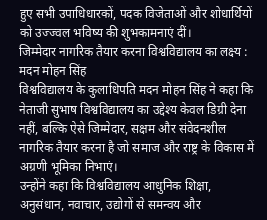हुए सभी उपाधिधारकों, पदक विजेताओं और शोधार्थियों को उज्ज्वल भविष्य की शुभकामनाएं दीं।
जिम्मेदार नागरिक तैयार करना विश्वविद्यालय का लक्ष्य : मदन मोहन सिंह
विश्वविद्यालय के कुलाधिपति मदन मोहन सिंह ने कहा कि नेताजी सुभाष विश्वविद्यालय का उद्देश्य केवल डिग्री देना नहीं, बल्कि ऐसे जिम्मेदार, सक्षम और संवेदनशील नागरिक तैयार करना है जो समाज और राष्ट्र के विकास में अग्रणी भूमिका निभाएं।
उन्होंने कहा कि विश्वविद्यालय आधुनिक शिक्षा, अनुसंधान, नवाचार, उद्योगों से समन्वय और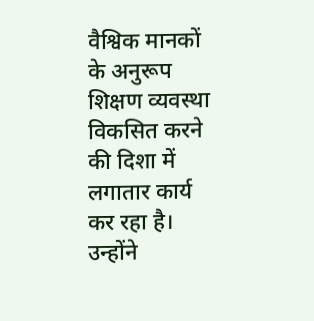वैश्विक मानकों के अनुरूप शिक्षण व्यवस्था विकसित करने की दिशा में लगातार कार्य कर रहा है। उन्होंने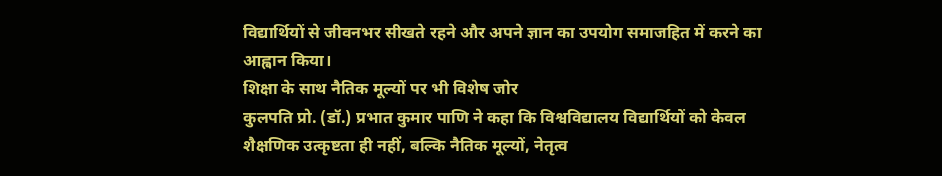विद्यार्थियों से जीवनभर सीखते रहने और अपने ज्ञान का उपयोग समाजहित में करने का आह्वान किया।
शिक्षा के साथ नैतिक मूल्यों पर भी विशेष जोर
कुलपति प्रो. (डॉ.) प्रभात कुमार पाणि ने कहा कि विश्वविद्यालय विद्यार्थियों को केवल शैक्षणिक उत्कृष्टता ही नहीं, बल्कि नैतिक मूल्यों, नेतृत्व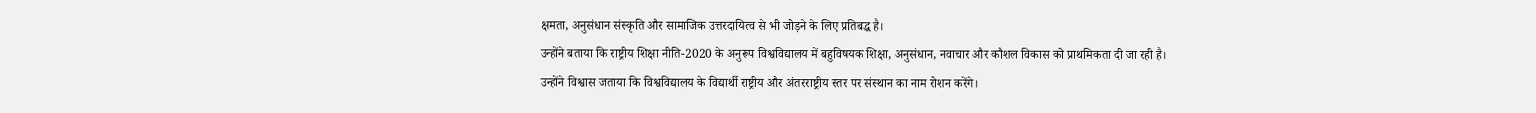क्षमता, अनुसंधान संस्कृति और सामाजिक उत्तरदायित्व से भी जोड़ने के लिए प्रतिबद्ध है।
उन्होंने बताया कि राष्ट्रीय शिक्षा नीति-2020 के अनुरूप विश्वविद्यालय में बहुविषयक शिक्षा, अनुसंधान, नवाचार और कौशल विकास को प्राथमिकता दी जा रही है। उन्होंने विश्वास जताया कि विश्वविद्यालय के विद्यार्थी राष्ट्रीय और अंतरराष्ट्रीय स्तर पर संस्थान का नाम रोशन करेंगे।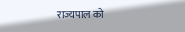राज्यपाल को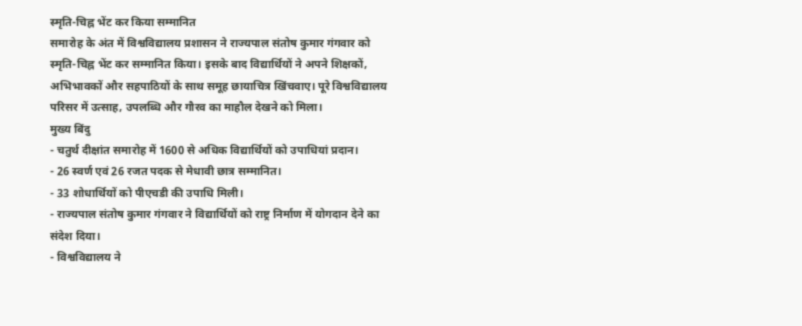स्मृति-चिह्न भेंट कर किया सम्मानित
समारोह के अंत में विश्वविद्यालय प्रशासन ने राज्यपाल संतोष कुमार गंगवार को स्मृति-चिह्न भेंट कर सम्मानित किया। इसके बाद विद्यार्थियों ने अपने शिक्षकों, अभिभावकों और सहपाठियों के साथ समूह छायाचित्र खिंचवाए। पूरे विश्वविद्यालय परिसर में उत्साह, उपलब्धि और गौरव का माहौल देखने को मिला।
मुख्य बिंदु
- चतुर्थ दीक्षांत समारोह में 1600 से अधिक विद्यार्थियों को उपाधियां प्रदान।
- 26 स्वर्ण एवं 26 रजत पदक से मेधावी छात्र सम्मानित।
- 33 शोधार्थियों को पीएचडी की उपाधि मिली।
- राज्यपाल संतोष कुमार गंगवार ने विद्यार्थियों को राष्ट्र निर्माण में योगदान देने का संदेश दिया।
- विश्वविद्यालय ने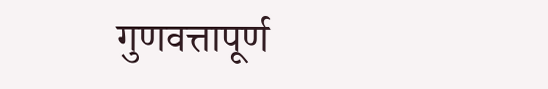गुणवत्तापूर्ण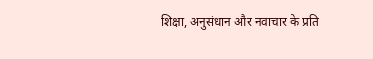शिक्षा, अनुसंधान और नवाचार के प्रति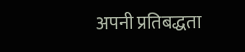अपनी प्रतिबद्धता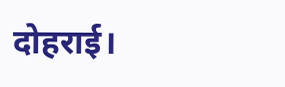दोहराई।